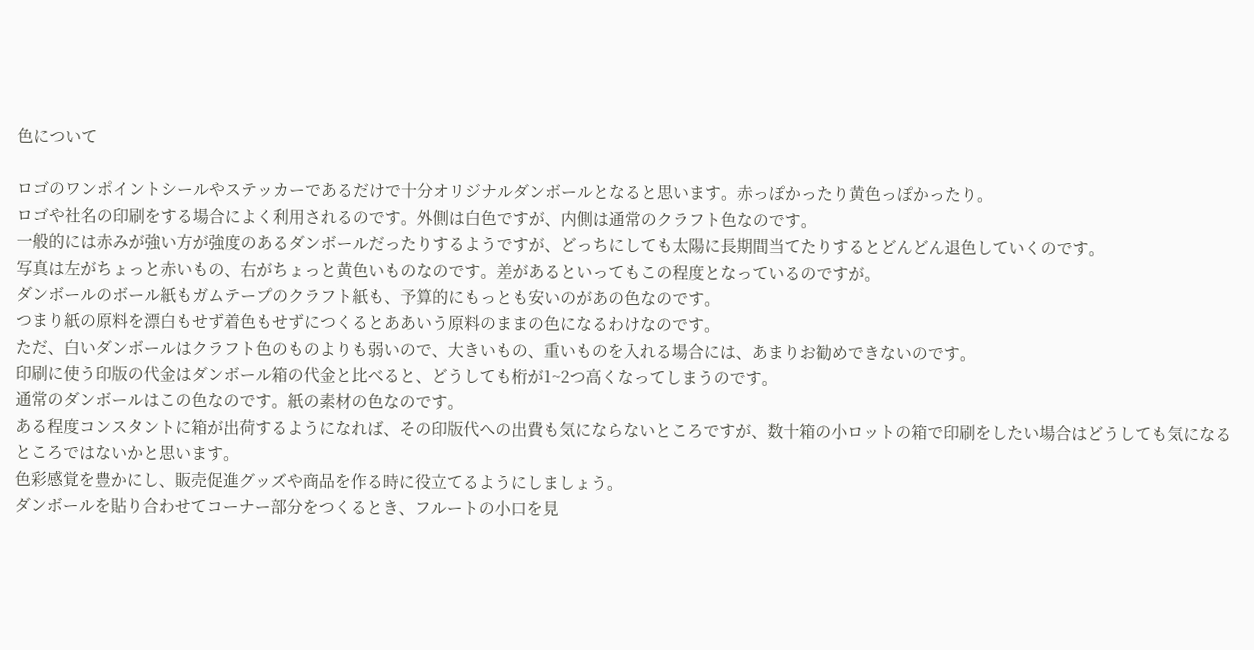色について

ロゴのワンポイントシールやステッカーであるだけで十分オリジナルダンボールとなると思います。赤っぽかったり黄色っぽかったり。
ロゴや社名の印刷をする場合によく利用されるのです。外側は白色ですが、内側は通常のクラフト色なのです。
一般的には赤みが強い方が強度のあるダンボールだったりするようですが、どっちにしても太陽に長期間当てたりするとどんどん退色していくのです。
写真は左がちょっと赤いもの、右がちょっと黄色いものなのです。差があるといってもこの程度となっているのですが。
ダンボールのボール紙もガムテープのクラフト紙も、予算的にもっとも安いのがあの色なのです。
つまり紙の原料を漂白もせず着色もせずにつくるとああいう原料のままの色になるわけなのです。
ただ、白いダンボールはクラフト色のものよりも弱いので、大きいもの、重いものを入れる場合には、あまりお勧めできないのです。
印刷に使う印版の代金はダンボール箱の代金と比べると、どうしても桁が1~2つ高くなってしまうのです。
通常のダンボールはこの色なのです。紙の素材の色なのです。
ある程度コンスタントに箱が出荷するようになれば、その印版代への出費も気にならないところですが、数十箱の小ロットの箱で印刷をしたい場合はどうしても気になるところではないかと思います。
色彩感覚を豊かにし、販売促進グッズや商品を作る時に役立てるようにしましょう。
ダンボールを貼り合わせてコーナー部分をつくるとき、フルートの小口を見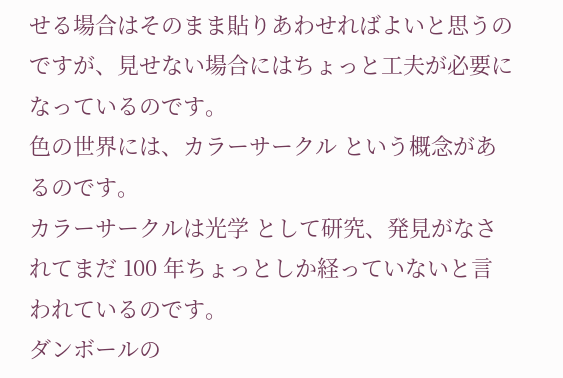せる場合はそのまま貼りあわせればよいと思うのですが、見せない場合にはちょっと工夫が必要になっているのです。
色の世界には、カラーサークル という概念があるのです。
カラーサークルは光学 として研究、発見がなされてまだ 100 年ちょっとしか経っていないと言われているのです。
ダンボールの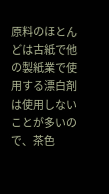原料のほとんどは古紙で他の製紙業で使用する漂白剤は使用しないことが多いので、茶色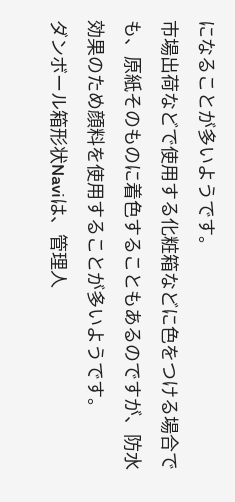になることが多いようです。
市場出荷などで使用する化粧箱などに色をつける場合でも、原紙そのものに着色することもあるのですが、防水効果のため顔料を使用することが多いようです。
ダンボール箱形状Naviは、管理人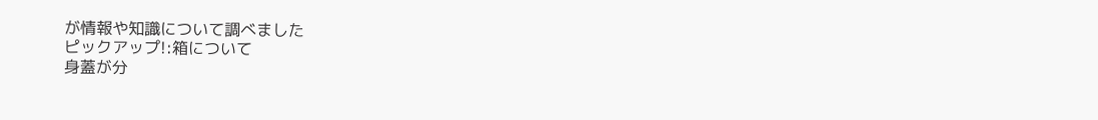が情報や知識について調べました
ピックアップ!:箱について
身蓋が分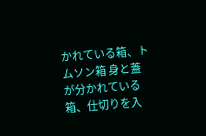かれている箱、トムソン箱 身と蓋が分かれている箱、仕切りを入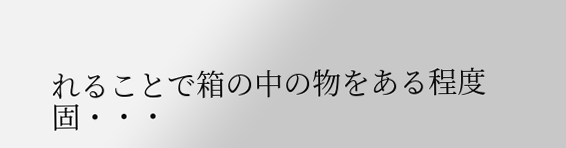れることで箱の中の物をある程度固・・・